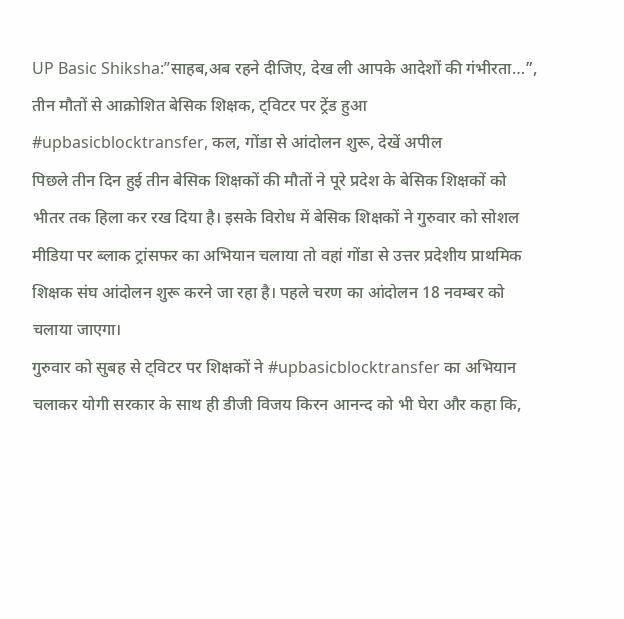UP Basic Shiksha:”साहब,अब रहने दीजिए, देख ली आपके आदेशों की गंभीरता…”, तीन मौतों से आक्रोशित बेसिक शिक्षक, ट्विटर पर ट्रेंड हुआ #upbasicblocktransfer, कल, गोंडा से आंदोलन शुरू, देखें अपील
पिछले तीन दिन हुई तीन बेसिक शिक्षकों की मौतों ने पूरे प्रदेश के बेसिक शिक्षकों को भीतर तक हिला कर रख दिया है। इसके विरोध में बेसिक शिक्षकों ने गुरुवार को सोशल मीडिया पर ब्लाक ट्रांसफर का अभियान चलाया तो वहां गोंडा से उत्तर प्रदेशीय प्राथमिक शिक्षक संघ आंदोलन शुरू करने जा रहा है। पहले चरण का आंदोलन 18 नवम्बर को चलाया जाएगा।
गुरुवार को सुबह से ट्विटर पर शिक्षकों ने #upbasicblocktransfer का अभियान चलाकर योगी सरकार के साथ ही डीजी विजय किरन आनन्द को भी घेरा और कहा कि,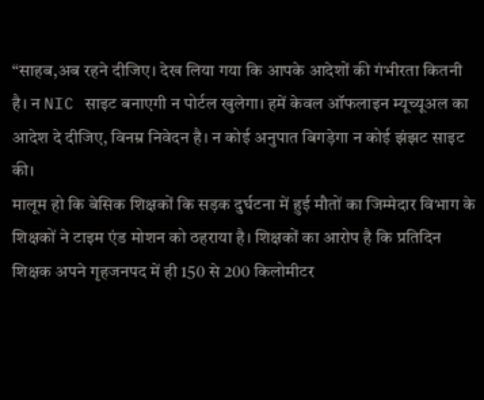“साहब,अब रहने दीजिए। देख लिया गया कि आपके आदेशों की गंभीरता कितनी है। न NIC साइट बनाएगी न पोर्टल खुलेगा। हमें केवल ऑफलाइन म्यूच्यूअल का आदेश दे दीजिए, विनम्र निवेदन है। न कोई अनुपात बिगड़ेगा न कोई झंझट साइट की।
मालूम हो कि बेसिक शिक्षकों कि सड़क दुर्घटना में हुई मौतों का जिम्मेदार विभाग के शिक्षकों ने टाइम एंड मोशन को ठहराया है। शिक्षकों का आरोप है कि प्रतिदिन शिक्षक अपने गृहजनपद में ही 150 से 200 किलोमीटर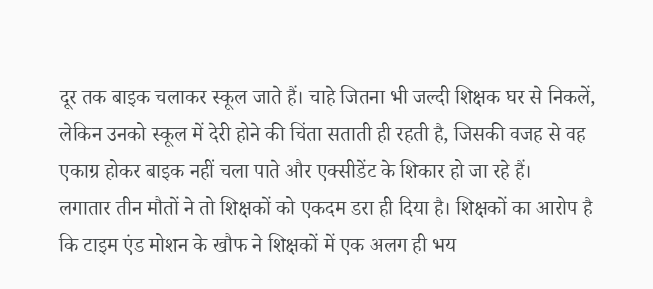दूर तक बाइक चलाकर स्कूल जाते हैं। चाहे जितना भी जल्दी शिक्षक घर से निकलें, लेकिन उनको स्कूल में देरी होने की चिंता सताती ही रहती है, जिसकी वजह से वह एकाग्र होकर बाइक नहीं चला पाते और एक्सीडेंट के शिकार हो जा रहे हैं।
लगातार तीन मौतों ने तो शिक्षकों को एकदम डरा ही दिया है। शिक्षकों का आरोप है कि टाइम एंड मोशन के खौफ ने शिक्षकों में एक अलग ही भय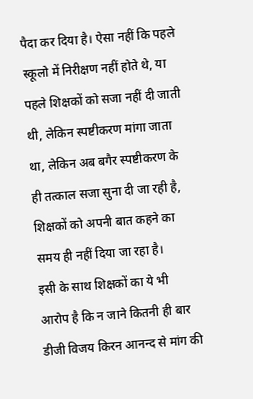पैदा कर दिया है। ऐसा नहीं कि पहले स्कूलो में निरीक्षण नहीं होते थे, या पहले शिक्षकों को सजा नहीं दी जाती थी, लेकिन स्पष्टीकरण मांगा जाता था, लेकिन अब बगैर स्पष्टीकरण के ही तत्काल सजा सुना दी जा रही है, शिक्षकों को अपनी बात कहने का समय ही नहीं दिया जा रहा है।
इसी के साथ शिक्षकों का ये भी आरोप है कि न जाने कितनी ही बार डीजी विजय किरन आनन्द से मांग की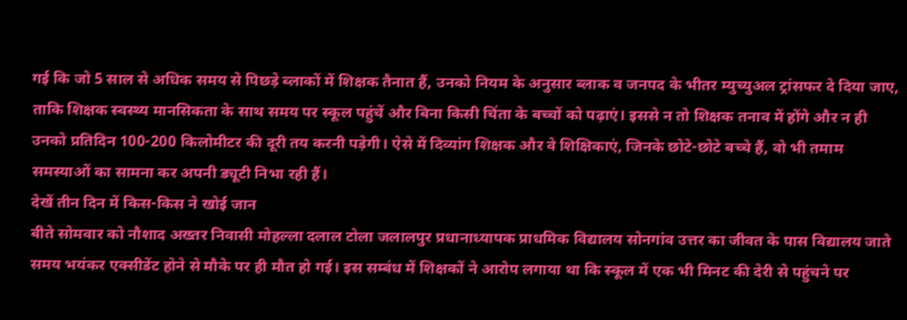गई कि जो 5 साल से अधिक समय से पिछड़े ब्लाकों में शिक्षक तैनात हैं, उनको नियम के अनुसार ब्लाक व जनपद के भीतर म्युच्युअल ट्रांसफर दे दिया जाए, ताकि शिक्षक स्वस्थ्य मानसिकता के साथ समय पर स्कूल पहुंचें और बिना किसी चिंता के बच्चों को पढ़ाएं। इससे न तो शिक्षक तनाव में होंगे और न ही उनको प्रतिदिन 100-200 किलोमीटर की दूरी तय करनी पड़ेगी। ऐसे में दिव्यांग शिक्षक और वे शिक्षिकाएं, जिनके छोटे-छोटे बच्चे हैं, वो भी तमाम समस्याओं का सामना कर अपनी ड्यूटी निभा रही हैं।
देखें तीन दिन में किस-किस ने खोई जान
बीते सोमवार को नौशाद अख्तर निवासी मोहल्ला दलाल टोला जलालपुर प्रधानाध्यापक प्राधमिक विद्यालय सोनगांव उत्तर का जीवत के पास विद्यालय जाते समय भयंकर एक्सीडेंट होने से मौके पर ही मौत हो गई। इस सम्बंध में शिक्षकों ने आरोप लगाया था कि स्कूल में एक भी मिनट की देरी से पहुंचने पर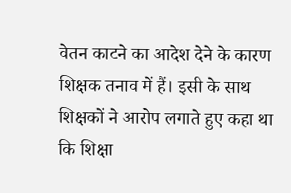वेतन काटने का आदेश देने के कारण शिक्षक तनाव में हैं। इसी के साथ शिक्षकों ने आरोप लगाते हुए कहा था कि शिक्षा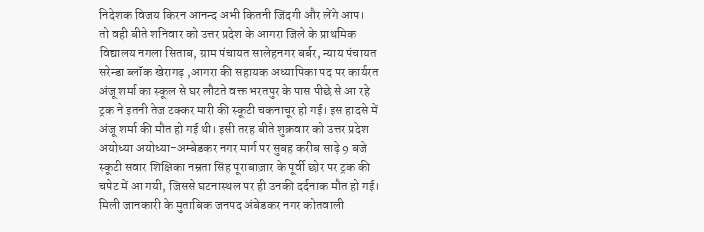निदेशक विजय किरन आनन्द अभी कितनी जिंदगी और लेंगे आप।
तो वही बीते शनिवार को उत्तर प्रदेश के आगरा जिले के प्राथमिक विद्यालय नगला सिताब, ग्राम पंचायत सालेहनगर बर्बर, न्याय पंचायत सरेन्डा ब्लॉक खेरागढ़ ,आगरा की सहायक अध्यापिका पद पर कार्यरत अंजू शर्मा का स्कूल से घर लौटते वक्त भरतपुर के पास पीछे से आ रहे ट्रक ने इतनी तेज टक्कर मारी की स्कूटी चकनाचूर हो गई। इस हादसे में अंजू शर्मा की मौत हो गई थी। इसी तरह बीते शुक्रवार को उत्तर प्रदेश अयोध्या अयोध्या-अम्बेडकर नगर मार्ग पर सुबह करीब साढ़े 9 बजे स्कूटी सवार शिक्षिका नम्रता सिंह पूराबाज़ार के पूर्वी छोर पर ट्रक की चपेट में आ गयी, जिससे घटनास्थल पर ही उनकी दर्दनाक मौत हो गई। मिली जानकारी के मुताबिक जनपद अंबेडकर नगर कोतवाली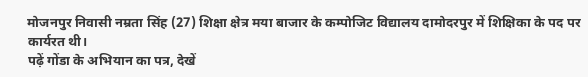मोजनपुर निवासी नम्रता सिंह (27) शिक्षा क्षेत्र मया बाजार के कम्पोजिट विद्यालय दामोदरपुर में शिक्षिका के पद पर कार्यरत थी।
पढ़ें गोंडा के अभियान का पत्र, देखें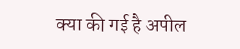क्या की गई है अपील